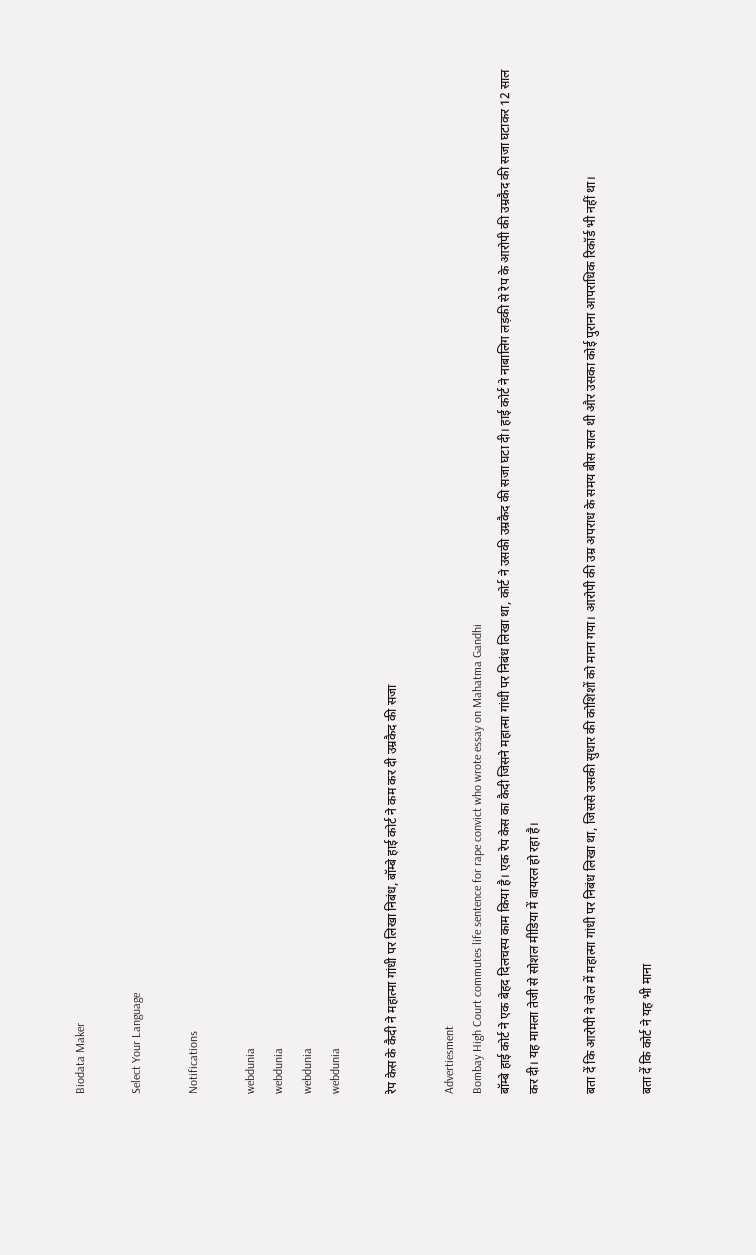Biodata Maker

Select Your Language

Notifications

webdunia
webdunia
webdunia
webdunia

रेप केस के कैदी ने महात्मा गांधी पर लिखा निबंध, बॉम्बे हाई कोर्ट ने कम कर दी उम्रकैद की सजा

Advertiesment
Bombay High Court commutes life sentence for rape convict who wrote essay on Mahatma Gandhi
बॉम्बे हाई कोर्ट ने एक बेहद दिलचस्प काम किया है। एक रेप केस का कैदी जिसने महात्मा गांधी पर निबंध लिखा था, कोर्ट ने उसकी उम्रकैद की सजा घटा दी। हाई कोर्ट ने नाबालिग लड़की से रेप के आरोपी की उम्रकैद की सजा घटाकर 12 साल कर दी। यह मामला तेजी से सोशल मीडिया में वायरल हो रहा है।

बता दें कि आरोपी ने जेल में महात्मा गांधी पर निबंध लिखा था, जिससे उसकी सुधार की कोशिशों को माना गया। आरोपी की उम्र अपराध के समय बीस साल थी और उसका कोई पुराना आपराधिक रिकॉर्ड भी नहीं था।

बता दें कि कोर्ट ने यह भी माना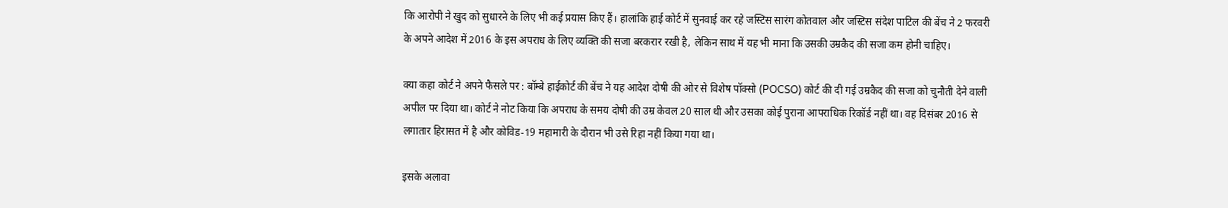कि आरोपी ने खुद को सुधारने के लिए भी कई प्रयास किए हैं। हालांकि हाई कोर्ट में सुनवाई कर रहे जस्टिस सारंग कोतवाल और जस्टिस संदेश पाटिल की बेंच ने 2 फरवरी के अपने आदेश में 2016 के इस अपराध के लिए व्यक्ति की सजा बरकरार रखी है, लेकिन साथ में यह भी माना कि उसकी उम्रकैद की सजा कम होनी चाहिए।

क्या कहा कोर्ट ने अपने फैसले पर : बॉम्बे हाईकोर्ट की बेंच ने यह आदेश दोषी की ओर से विशेष पॉक्सो (POCSO) कोर्ट की दी गई उम्रकैद की सजा को चुनौती देने वाली अपील पर दिया था। कोर्ट ने नोट किया कि अपराध के समय दोषी की उम्र केवल 20 साल थी और उसका कोई पुराना आपराधिक रिकॉर्ड नहीं था। वह दिसंबर 2016 से लगातार हिरासत में है और कोविड-19 महामारी के दौरान भी उसे रिहा नहीं किया गया था।

इसके अलावा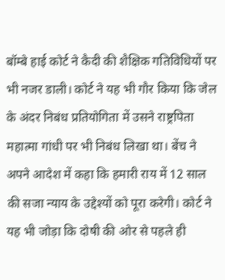बॉम्बे हाई कोर्ट ने कैदी की शैक्षिक गतिविधियों पर भी नजर डाली। कोर्ट ने यह भी गौर किया कि जेल के अंदर निबंध प्रतियोगिता में उसने राष्ट्रपिता महात्मा गांधी पर भी निबंध लिखा था। बेंच ने अपने आदेश में कहा कि हमारी राय में 12 साल की सजा न्याय के उद्देश्यों को पूरा करेगी। कोर्ट ने यह भी जोड़ा कि दोषी की ओर से पहले ही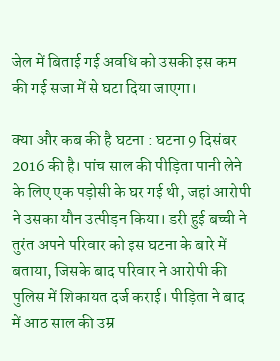जेल में बिताई गई अवधि को उसकी इस कम की गई सजा में से घटा दिया जाएगा।

क्या और कब की है घटना : घटना 9 दिसंबर 2016 की है। पांच साल की पीड़िता पानी लेने के लिए एक पड़ोसी के घर गई थी, जहां आरोपी ने उसका यौन उत्पीड़न किया। डरी हुई बच्ची ने तुरंत अपने परिवार को इस घटना के बारे में बताया, जिसके बाद परिवार ने आरोपी की पुलिस में शिकायत दर्ज कराई। पीड़िता ने बाद में आठ साल की उम्र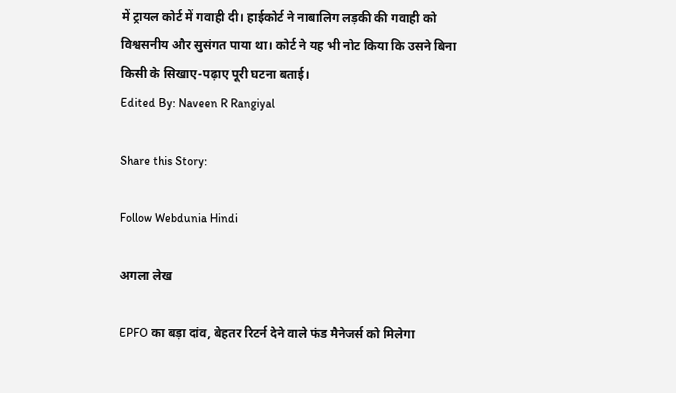में ट्रायल कोर्ट में गवाही दी। हाईकोर्ट ने नाबालिग लड़की की गवाही को विश्वसनीय और सुसंगत पाया था। कोर्ट ने यह भी नोट किया कि उसने बिना किसी के सिखाए-पढ़ाए पूरी घटना बताई।
Edited By: Naveen R Rangiyal

Share this Story:

Follow Webdunia Hindi

अगला लेख

EPFO का बड़ा दांव, बेहतर रिटर्न देने वाले फंड मैनेजर्स को मिलेगा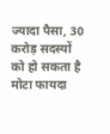ज्यादा पैसा, 30 करोड़ सदस्यों को हो सकता है मोटा फायदा